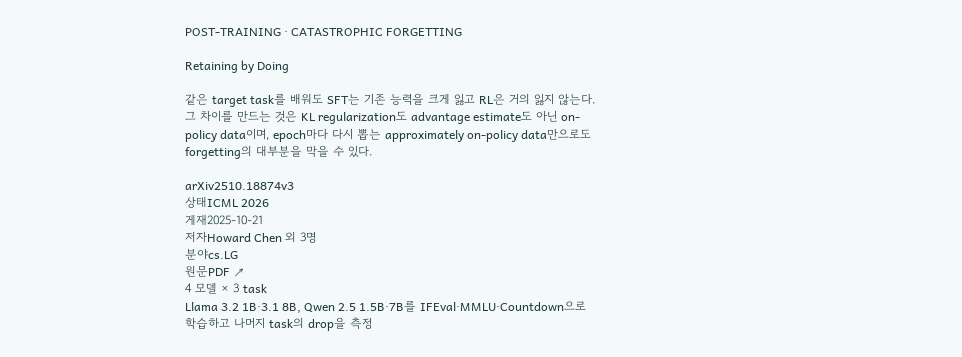POST-TRAINING · CATASTROPHIC FORGETTING

Retaining by Doing

같은 target task를 배워도 SFT는 기존 능력을 크게 잃고 RL은 거의 잃지 않는다. 그 차이를 만드는 것은 KL regularization도 advantage estimate도 아닌 on-policy data이며, epoch마다 다시 뽑는 approximately on-policy data만으로도 forgetting의 대부분을 막을 수 있다.

arXiv2510.18874v3
상태ICML 2026
게재2025-10-21
저자Howard Chen 외 3명
분야cs.LG
원문PDF ↗
4 모델 × 3 task
Llama 3.2 1B·3.1 8B, Qwen 2.5 1.5B·7B를 IFEval·MMLU·Countdown으로 학습하고 나머지 task의 drop을 측정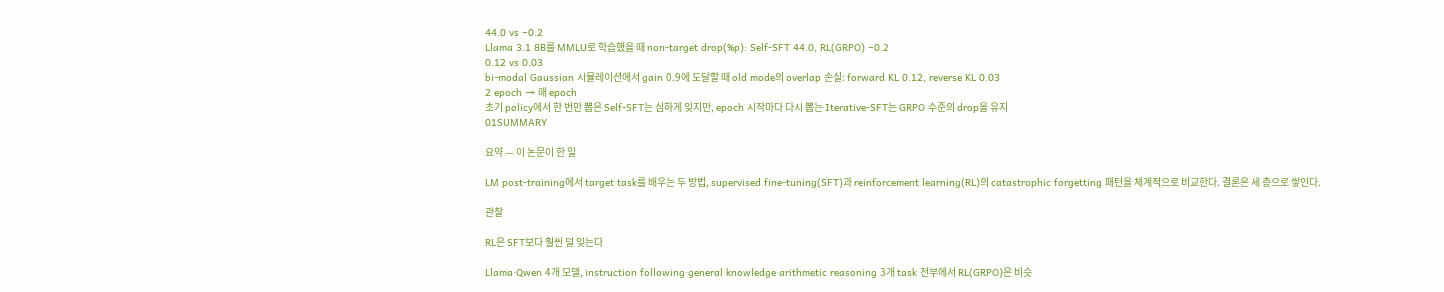44.0 vs −0.2
Llama 3.1 8B를 MMLU로 학습했을 때 non-target drop(%p): Self-SFT 44.0, RL(GRPO) −0.2
0.12 vs 0.03
bi-modal Gaussian 시뮬레이션에서 gain 0.9에 도달할 때 old mode의 overlap 손실: forward KL 0.12, reverse KL 0.03
2 epoch → 매 epoch
초기 policy에서 한 번만 뽑은 Self-SFT는 심하게 잊지만, epoch 시작마다 다시 뽑는 Iterative-SFT는 GRPO 수준의 drop을 유지
01SUMMARY

요약 — 이 논문이 한 일

LM post-training에서 target task를 배우는 두 방법, supervised fine-tuning(SFT)과 reinforcement learning(RL)의 catastrophic forgetting 패턴을 체계적으로 비교한다. 결론은 세 층으로 쌓인다.

관찰

RL은 SFT보다 훨씬 덜 잊는다

Llama·Qwen 4개 모델, instruction following·general knowledge·arithmetic reasoning 3개 task 전부에서 RL(GRPO)은 비슷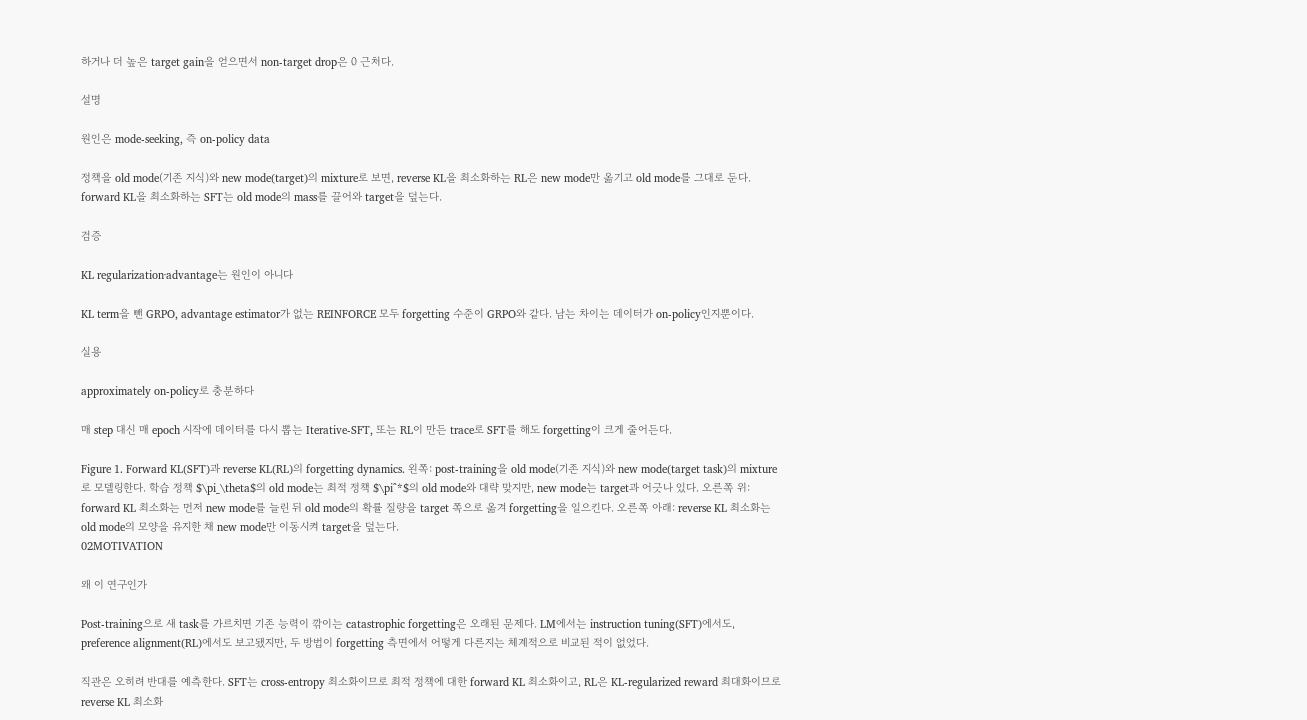하거나 더 높은 target gain을 얻으면서 non-target drop은 0 근처다.

설명

원인은 mode-seeking, 즉 on-policy data

정책을 old mode(기존 지식)와 new mode(target)의 mixture로 보면, reverse KL을 최소화하는 RL은 new mode만 옮기고 old mode를 그대로 둔다. forward KL을 최소화하는 SFT는 old mode의 mass를 끌어와 target을 덮는다.

검증

KL regularization·advantage는 원인이 아니다

KL term을 뺀 GRPO, advantage estimator가 없는 REINFORCE 모두 forgetting 수준이 GRPO와 같다. 남는 차이는 데이터가 on-policy인지뿐이다.

실용

approximately on-policy로 충분하다

매 step 대신 매 epoch 시작에 데이터를 다시 뽑는 Iterative-SFT, 또는 RL이 만든 trace로 SFT를 해도 forgetting이 크게 줄어든다.

Figure 1. Forward KL(SFT)과 reverse KL(RL)의 forgetting dynamics. 왼쪽: post-training을 old mode(기존 지식)와 new mode(target task)의 mixture로 모델링한다. 학습 정책 $\pi_\theta$의 old mode는 최적 정책 $\pi^*$의 old mode와 대략 맞지만, new mode는 target과 어긋나 있다. 오른쪽 위: forward KL 최소화는 먼저 new mode를 늘린 뒤 old mode의 확률 질량을 target 쪽으로 옮겨 forgetting을 일으킨다. 오른쪽 아래: reverse KL 최소화는 old mode의 모양을 유지한 채 new mode만 이동시켜 target을 덮는다.
02MOTIVATION

왜 이 연구인가

Post-training으로 새 task를 가르치면 기존 능력이 깎이는 catastrophic forgetting은 오래된 문제다. LM에서는 instruction tuning(SFT)에서도, preference alignment(RL)에서도 보고됐지만, 두 방법이 forgetting 측면에서 어떻게 다른지는 체계적으로 비교된 적이 없었다.

직관은 오히려 반대를 예측한다. SFT는 cross-entropy 최소화이므로 최적 정책에 대한 forward KL 최소화이고, RL은 KL-regularized reward 최대화이므로 reverse KL 최소화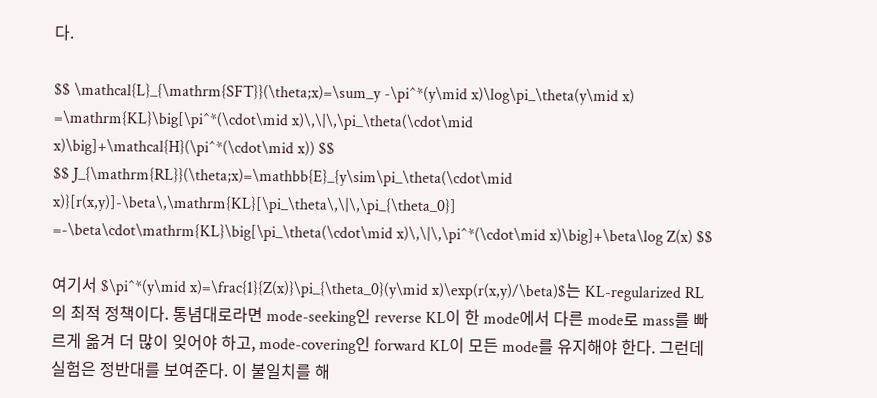다.

$$ \mathcal{L}_{\mathrm{SFT}}(\theta;x)=\sum_y -\pi^*(y\mid x)\log\pi_\theta(y\mid x) =\mathrm{KL}\big[\pi^*(\cdot\mid x)\,\|\,\pi_\theta(\cdot\mid x)\big]+\mathcal{H}(\pi^*(\cdot\mid x)) $$
$$ J_{\mathrm{RL}}(\theta;x)=\mathbb{E}_{y\sim\pi_\theta(\cdot\mid x)}[r(x,y)]-\beta\,\mathrm{KL}[\pi_\theta\,\|\,\pi_{\theta_0}] =-\beta\cdot\mathrm{KL}\big[\pi_\theta(\cdot\mid x)\,\|\,\pi^*(\cdot\mid x)\big]+\beta\log Z(x) $$

여기서 $\pi^*(y\mid x)=\frac{1}{Z(x)}\pi_{\theta_0}(y\mid x)\exp(r(x,y)/\beta)$는 KL-regularized RL의 최적 정책이다. 통념대로라면 mode-seeking인 reverse KL이 한 mode에서 다른 mode로 mass를 빠르게 옮겨 더 많이 잊어야 하고, mode-covering인 forward KL이 모든 mode를 유지해야 한다. 그런데 실험은 정반대를 보여준다. 이 불일치를 해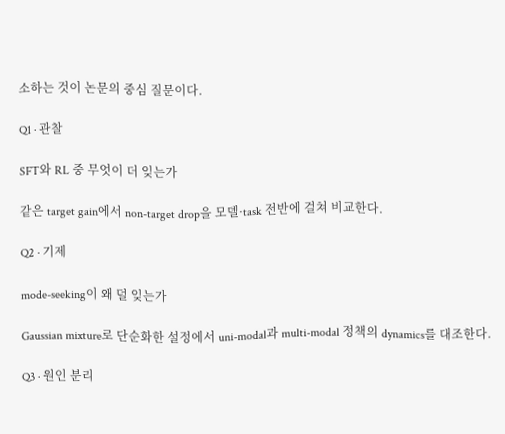소하는 것이 논문의 중심 질문이다.

Q1 · 관찰

SFT와 RL 중 무엇이 더 잊는가

같은 target gain에서 non-target drop을 모델·task 전반에 걸쳐 비교한다.

Q2 · 기제

mode-seeking이 왜 덜 잊는가

Gaussian mixture로 단순화한 설정에서 uni-modal과 multi-modal 정책의 dynamics를 대조한다.

Q3 · 원인 분리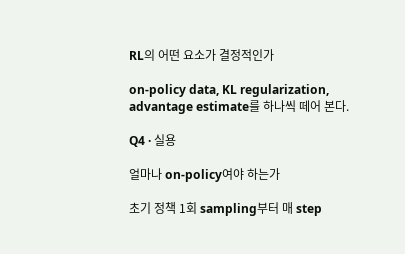RL의 어떤 요소가 결정적인가

on-policy data, KL regularization, advantage estimate를 하나씩 떼어 본다.

Q4 · 실용

얼마나 on-policy여야 하는가

초기 정책 1회 sampling부터 매 step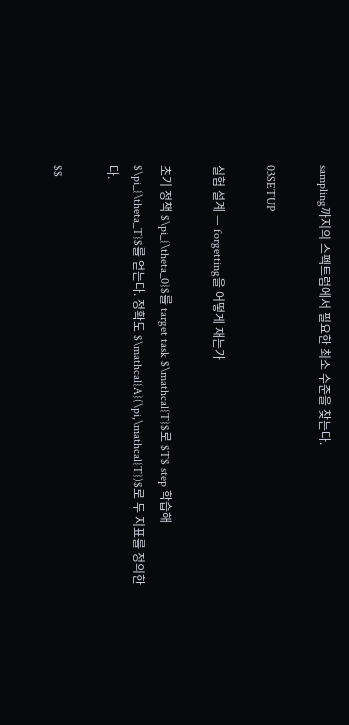sampling까지의 스펙트럼에서 필요한 최소 수준을 찾는다.

03SETUP

실험 설계 — forgetting을 어떻게 재는가

초기 정책 $\pi_{\theta_0}$를 target task $\mathcal{T}$로 $T$ step 학습해 $\pi_{\theta_T}$를 얻는다. 정확도 $\mathcal{A}(\pi,\mathcal{T})$로 두 지표를 정의한다.

$$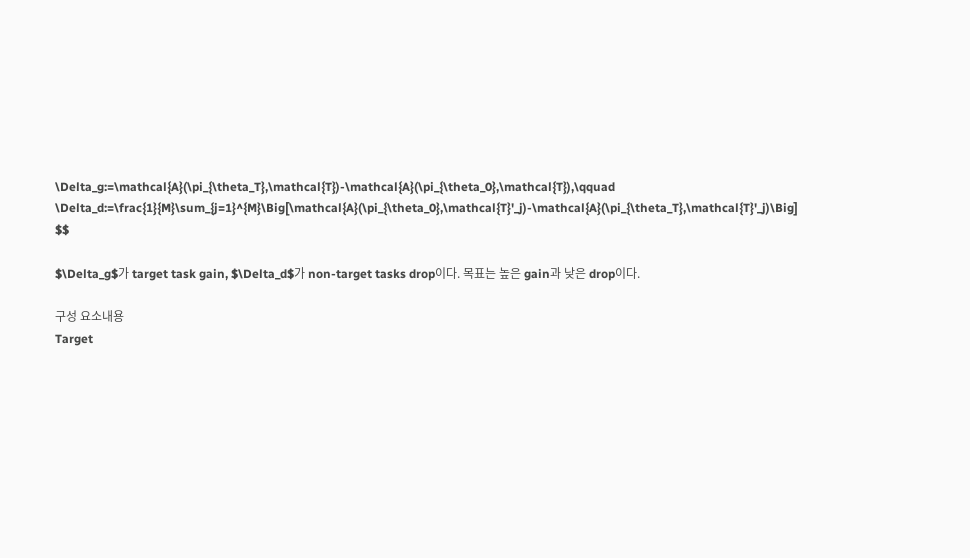\Delta_g:=\mathcal{A}(\pi_{\theta_T},\mathcal{T})-\mathcal{A}(\pi_{\theta_0},\mathcal{T}),\qquad \Delta_d:=\frac{1}{M}\sum_{j=1}^{M}\Big[\mathcal{A}(\pi_{\theta_0},\mathcal{T}'_j)-\mathcal{A}(\pi_{\theta_T},\mathcal{T}'_j)\Big] $$

$\Delta_g$가 target task gain, $\Delta_d$가 non-target tasks drop이다. 목표는 높은 gain과 낮은 drop이다.

구성 요소내용
Target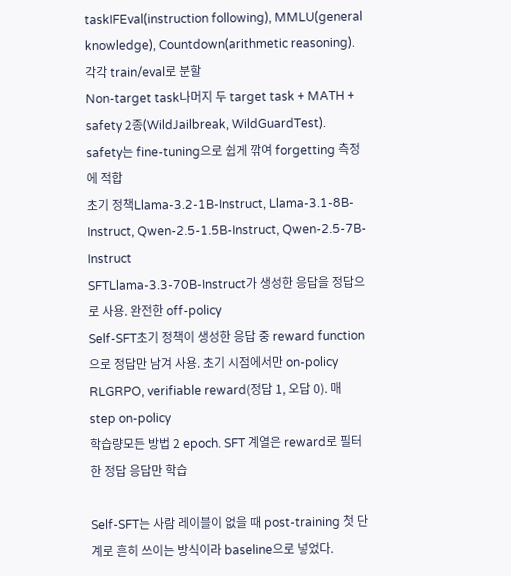taskIFEval(instruction following), MMLU(general knowledge), Countdown(arithmetic reasoning). 각각 train/eval로 분할
Non-target task나머지 두 target task + MATH + safety 2종(WildJailbreak, WildGuardTest). safety는 fine-tuning으로 쉽게 깎여 forgetting 측정에 적합
초기 정책Llama-3.2-1B-Instruct, Llama-3.1-8B-Instruct, Qwen-2.5-1.5B-Instruct, Qwen-2.5-7B-Instruct
SFTLlama-3.3-70B-Instruct가 생성한 응답을 정답으로 사용. 완전한 off-policy
Self-SFT초기 정책이 생성한 응답 중 reward function으로 정답만 남겨 사용. 초기 시점에서만 on-policy
RLGRPO, verifiable reward(정답 1, 오답 0). 매 step on-policy
학습량모든 방법 2 epoch. SFT 계열은 reward로 필터한 정답 응답만 학습

Self-SFT는 사람 레이블이 없을 때 post-training 첫 단계로 흔히 쓰이는 방식이라 baseline으로 넣었다.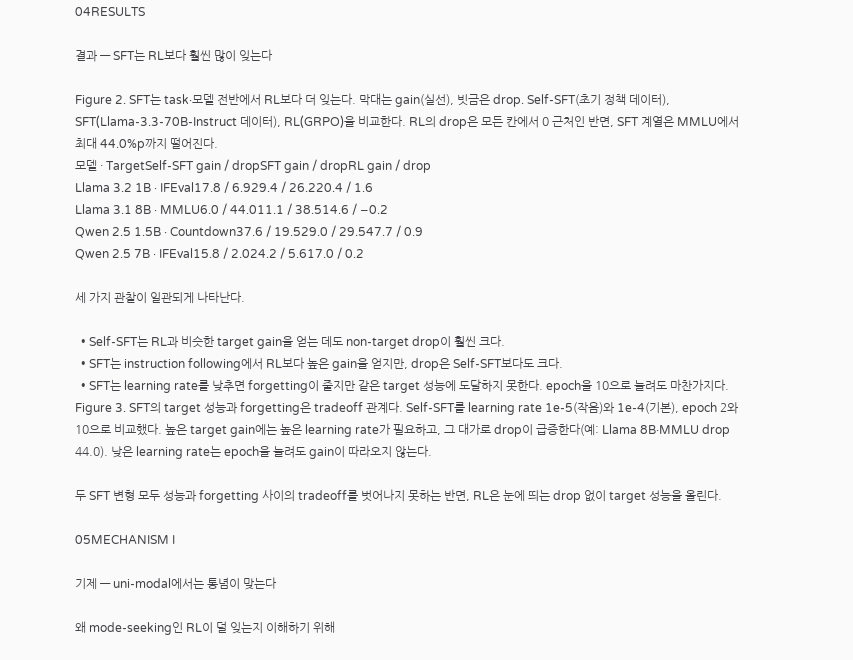04RESULTS

결과 — SFT는 RL보다 훨씬 많이 잊는다

Figure 2. SFT는 task·모델 전반에서 RL보다 더 잊는다. 막대는 gain(실선), 빗금은 drop. Self-SFT(초기 정책 데이터), SFT(Llama-3.3-70B-Instruct 데이터), RL(GRPO)을 비교한다. RL의 drop은 모든 칸에서 0 근처인 반면, SFT 계열은 MMLU에서 최대 44.0%p까지 떨어진다.
모델 · TargetSelf-SFT gain / dropSFT gain / dropRL gain / drop
Llama 3.2 1B · IFEval17.8 / 6.929.4 / 26.220.4 / 1.6
Llama 3.1 8B · MMLU6.0 / 44.011.1 / 38.514.6 / −0.2
Qwen 2.5 1.5B · Countdown37.6 / 19.529.0 / 29.547.7 / 0.9
Qwen 2.5 7B · IFEval15.8 / 2.024.2 / 5.617.0 / 0.2

세 가지 관찰이 일관되게 나타난다.

  • Self-SFT는 RL과 비슷한 target gain을 얻는 데도 non-target drop이 훨씬 크다.
  • SFT는 instruction following에서 RL보다 높은 gain을 얻지만, drop은 Self-SFT보다도 크다.
  • SFT는 learning rate를 낮추면 forgetting이 줄지만 같은 target 성능에 도달하지 못한다. epoch을 10으로 늘려도 마찬가지다.
Figure 3. SFT의 target 성능과 forgetting은 tradeoff 관계다. Self-SFT를 learning rate 1e-5(작음)와 1e-4(기본), epoch 2와 10으로 비교했다. 높은 target gain에는 높은 learning rate가 필요하고, 그 대가로 drop이 급증한다(예: Llama 8B·MMLU drop 44.0). 낮은 learning rate는 epoch을 늘려도 gain이 따라오지 않는다.

두 SFT 변형 모두 성능과 forgetting 사이의 tradeoff를 벗어나지 못하는 반면, RL은 눈에 띄는 drop 없이 target 성능을 올린다.

05MECHANISM I

기제 — uni-modal에서는 통념이 맞는다

왜 mode-seeking인 RL이 덜 잊는지 이해하기 위해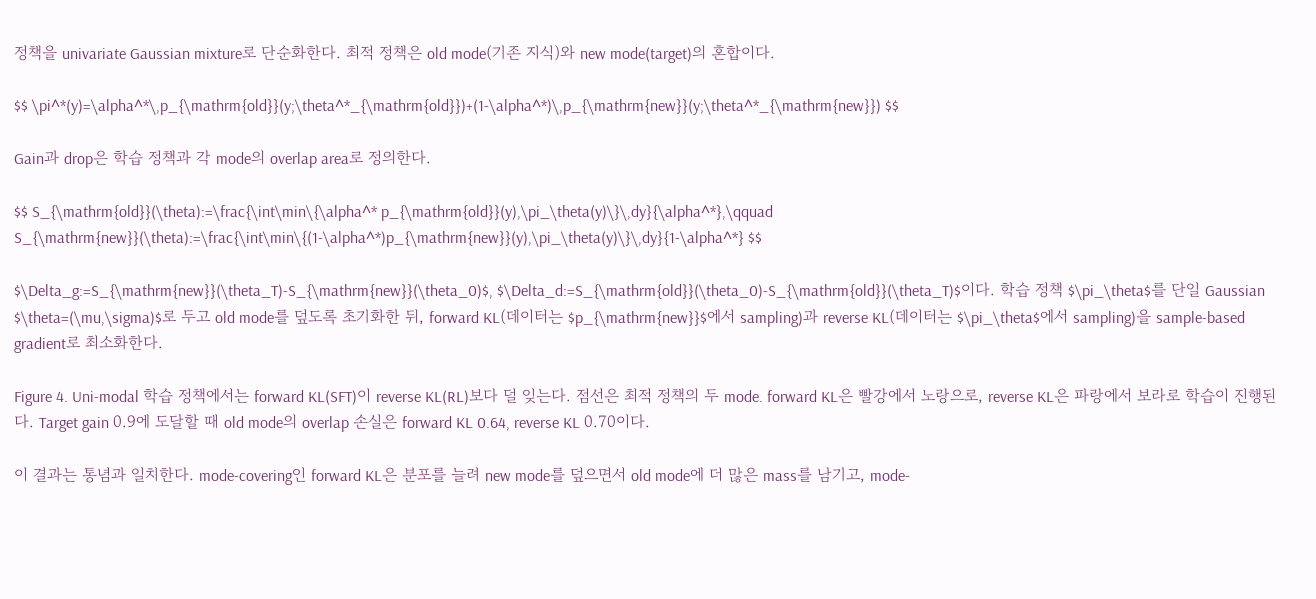정책을 univariate Gaussian mixture로 단순화한다. 최적 정책은 old mode(기존 지식)와 new mode(target)의 혼합이다.

$$ \pi^*(y)=\alpha^*\,p_{\mathrm{old}}(y;\theta^*_{\mathrm{old}})+(1-\alpha^*)\,p_{\mathrm{new}}(y;\theta^*_{\mathrm{new}}) $$

Gain과 drop은 학습 정책과 각 mode의 overlap area로 정의한다.

$$ S_{\mathrm{old}}(\theta):=\frac{\int\min\{\alpha^* p_{\mathrm{old}}(y),\pi_\theta(y)\}\,dy}{\alpha^*},\qquad S_{\mathrm{new}}(\theta):=\frac{\int\min\{(1-\alpha^*)p_{\mathrm{new}}(y),\pi_\theta(y)\}\,dy}{1-\alpha^*} $$

$\Delta_g:=S_{\mathrm{new}}(\theta_T)-S_{\mathrm{new}}(\theta_0)$, $\Delta_d:=S_{\mathrm{old}}(\theta_0)-S_{\mathrm{old}}(\theta_T)$이다. 학습 정책 $\pi_\theta$를 단일 Gaussian $\theta=(\mu,\sigma)$로 두고 old mode를 덮도록 초기화한 뒤, forward KL(데이터는 $p_{\mathrm{new}}$에서 sampling)과 reverse KL(데이터는 $\pi_\theta$에서 sampling)을 sample-based gradient로 최소화한다.

Figure 4. Uni-modal 학습 정책에서는 forward KL(SFT)이 reverse KL(RL)보다 덜 잊는다. 점선은 최적 정책의 두 mode. forward KL은 빨강에서 노랑으로, reverse KL은 파랑에서 보라로 학습이 진행된다. Target gain 0.9에 도달할 때 old mode의 overlap 손실은 forward KL 0.64, reverse KL 0.70이다.

이 결과는 통념과 일치한다. mode-covering인 forward KL은 분포를 늘려 new mode를 덮으면서 old mode에 더 많은 mass를 남기고, mode-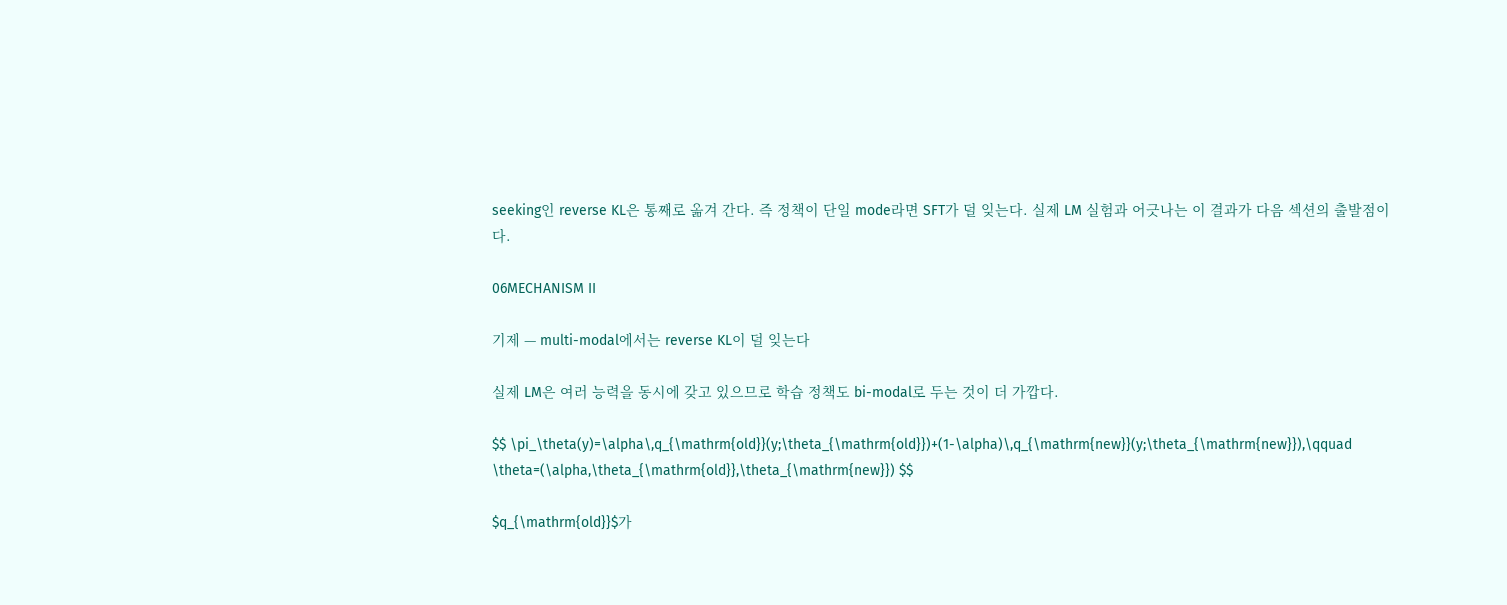seeking인 reverse KL은 통째로 옮겨 간다. 즉 정책이 단일 mode라면 SFT가 덜 잊는다. 실제 LM 실험과 어긋나는 이 결과가 다음 섹션의 출발점이다.

06MECHANISM II

기제 — multi-modal에서는 reverse KL이 덜 잊는다

실제 LM은 여러 능력을 동시에 갖고 있으므로 학습 정책도 bi-modal로 두는 것이 더 가깝다.

$$ \pi_\theta(y)=\alpha\,q_{\mathrm{old}}(y;\theta_{\mathrm{old}})+(1-\alpha)\,q_{\mathrm{new}}(y;\theta_{\mathrm{new}}),\qquad \theta=(\alpha,\theta_{\mathrm{old}},\theta_{\mathrm{new}}) $$

$q_{\mathrm{old}}$가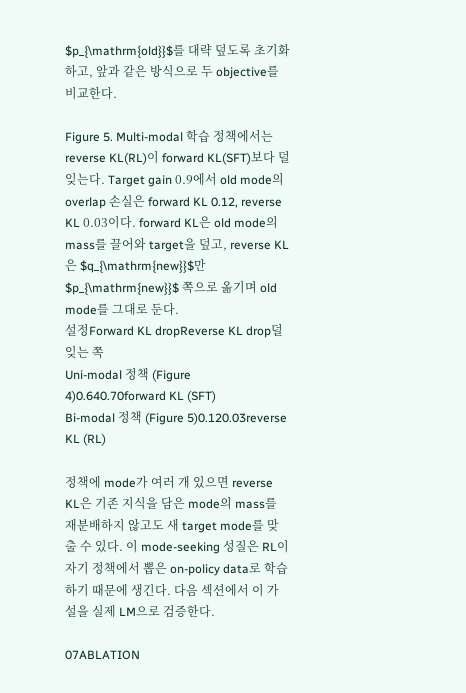$p_{\mathrm{old}}$를 대략 덮도록 초기화하고, 앞과 같은 방식으로 두 objective를 비교한다.

Figure 5. Multi-modal 학습 정책에서는 reverse KL(RL)이 forward KL(SFT)보다 덜 잊는다. Target gain 0.9에서 old mode의 overlap 손실은 forward KL 0.12, reverse KL 0.03이다. forward KL은 old mode의 mass를 끌어와 target을 덮고, reverse KL은 $q_{\mathrm{new}}$만 $p_{\mathrm{new}}$ 쪽으로 옮기며 old mode를 그대로 둔다.
설정Forward KL dropReverse KL drop덜 잊는 쪽
Uni-modal 정책 (Figure 4)0.640.70forward KL (SFT)
Bi-modal 정책 (Figure 5)0.120.03reverse KL (RL)

정책에 mode가 여러 개 있으면 reverse KL은 기존 지식을 담은 mode의 mass를 재분배하지 않고도 새 target mode를 맞출 수 있다. 이 mode-seeking 성질은 RL이 자기 정책에서 뽑은 on-policy data로 학습하기 때문에 생긴다. 다음 섹션에서 이 가설을 실제 LM으로 검증한다.

07ABLATION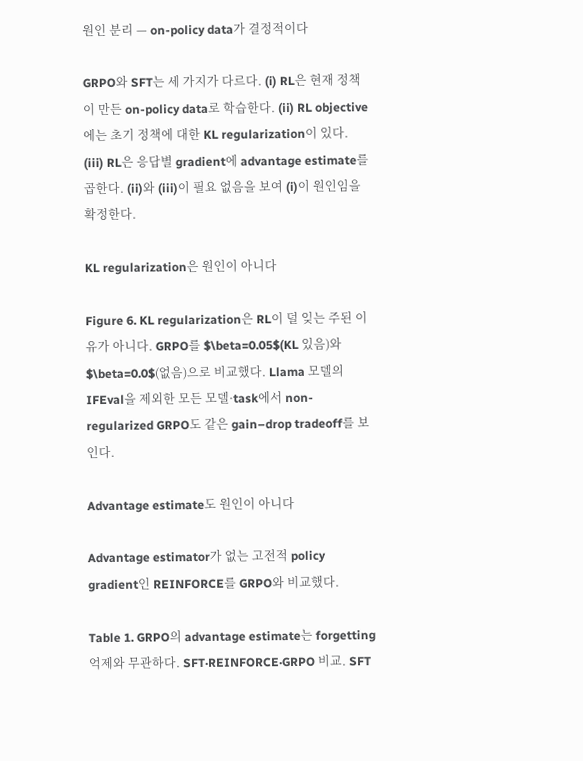원인 분리 — on-policy data가 결정적이다

GRPO와 SFT는 세 가지가 다르다. (i) RL은 현재 정책이 만든 on-policy data로 학습한다. (ii) RL objective에는 초기 정책에 대한 KL regularization이 있다. (iii) RL은 응답별 gradient에 advantage estimate를 곱한다. (ii)와 (iii)이 필요 없음을 보여 (i)이 원인임을 확정한다.

KL regularization은 원인이 아니다

Figure 6. KL regularization은 RL이 덜 잊는 주된 이유가 아니다. GRPO를 $\beta=0.05$(KL 있음)와 $\beta=0.0$(없음)으로 비교했다. Llama 모델의 IFEval을 제외한 모든 모델·task에서 non-regularized GRPO도 같은 gain–drop tradeoff를 보인다.

Advantage estimate도 원인이 아니다

Advantage estimator가 없는 고전적 policy gradient인 REINFORCE를 GRPO와 비교했다.

Table 1. GRPO의 advantage estimate는 forgetting 억제와 무관하다. SFT·REINFORCE·GRPO 비교. SFT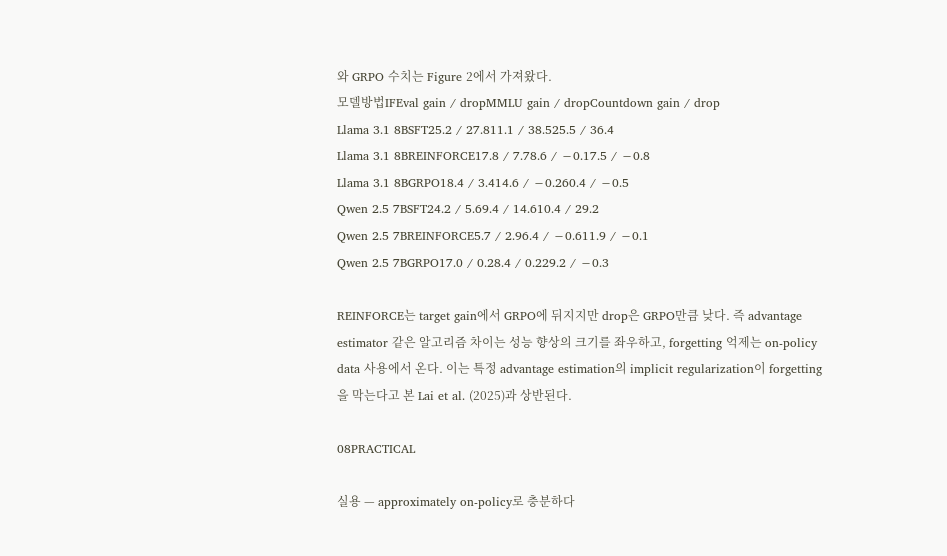와 GRPO 수치는 Figure 2에서 가져왔다.
모델방법IFEval gain / dropMMLU gain / dropCountdown gain / drop
Llama 3.1 8BSFT25.2 / 27.811.1 / 38.525.5 / 36.4
Llama 3.1 8BREINFORCE17.8 / 7.78.6 / −0.17.5 / −0.8
Llama 3.1 8BGRPO18.4 / 3.414.6 / −0.260.4 / −0.5
Qwen 2.5 7BSFT24.2 / 5.69.4 / 14.610.4 / 29.2
Qwen 2.5 7BREINFORCE5.7 / 2.96.4 / −0.611.9 / −0.1
Qwen 2.5 7BGRPO17.0 / 0.28.4 / 0.229.2 / −0.3

REINFORCE는 target gain에서 GRPO에 뒤지지만 drop은 GRPO만큼 낮다. 즉 advantage estimator 같은 알고리즘 차이는 성능 향상의 크기를 좌우하고, forgetting 억제는 on-policy data 사용에서 온다. 이는 특정 advantage estimation의 implicit regularization이 forgetting을 막는다고 본 Lai et al. (2025)과 상반된다.

08PRACTICAL

실용 — approximately on-policy로 충분하다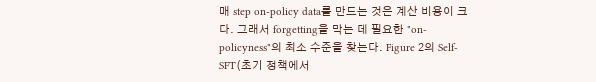매 step on-policy data를 만드는 것은 계산 비용이 크다. 그래서 forgetting을 막는 데 필요한 "on-policyness"의 최소 수준을 찾는다. Figure 2의 Self-SFT(초기 정책에서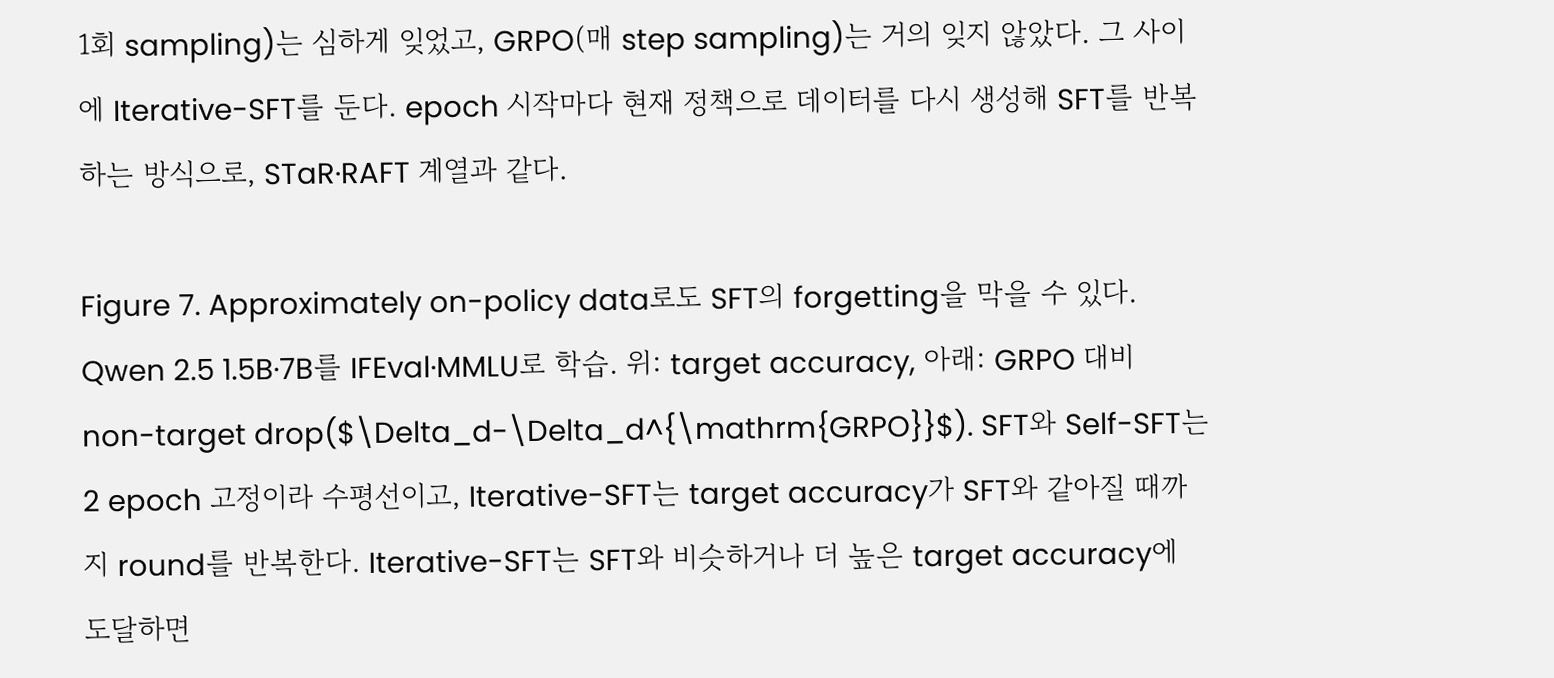1회 sampling)는 심하게 잊었고, GRPO(매 step sampling)는 거의 잊지 않았다. 그 사이에 Iterative-SFT를 둔다. epoch 시작마다 현재 정책으로 데이터를 다시 생성해 SFT를 반복하는 방식으로, STaR·RAFT 계열과 같다.

Figure 7. Approximately on-policy data로도 SFT의 forgetting을 막을 수 있다. Qwen 2.5 1.5B·7B를 IFEval·MMLU로 학습. 위: target accuracy, 아래: GRPO 대비 non-target drop($\Delta_d-\Delta_d^{\mathrm{GRPO}}$). SFT와 Self-SFT는 2 epoch 고정이라 수평선이고, Iterative-SFT는 target accuracy가 SFT와 같아질 때까지 round를 반복한다. Iterative-SFT는 SFT와 비슷하거나 더 높은 target accuracy에 도달하면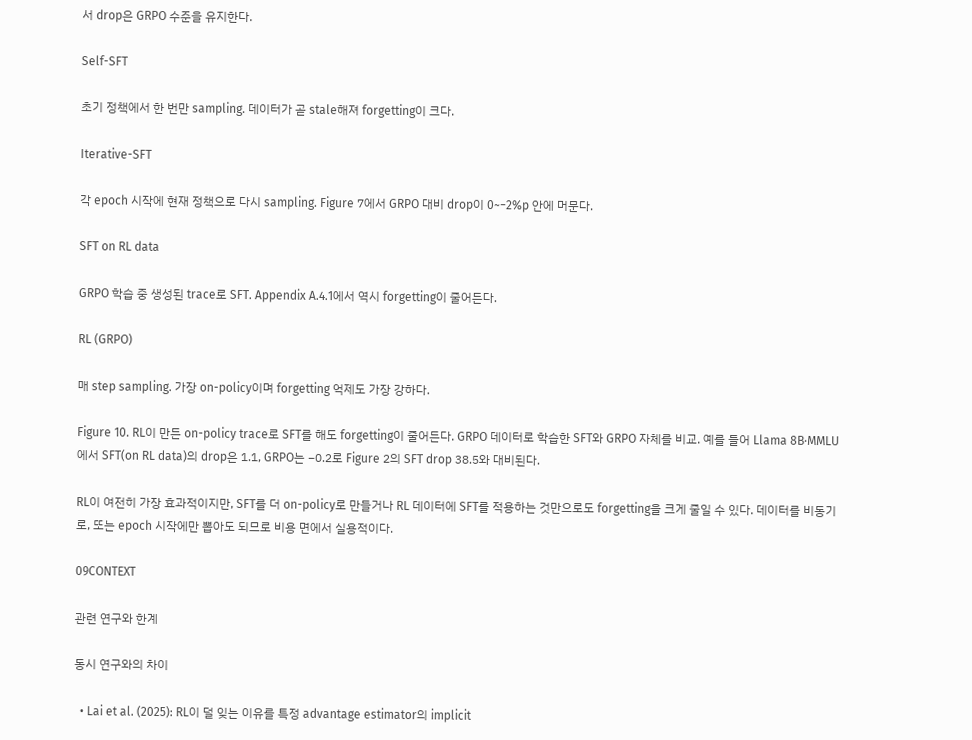서 drop은 GRPO 수준을 유지한다.

Self-SFT

초기 정책에서 한 번만 sampling. 데이터가 곧 stale해져 forgetting이 크다.

Iterative-SFT

각 epoch 시작에 현재 정책으로 다시 sampling. Figure 7에서 GRPO 대비 drop이 0~−2%p 안에 머문다.

SFT on RL data

GRPO 학습 중 생성된 trace로 SFT. Appendix A.4.1에서 역시 forgetting이 줄어든다.

RL (GRPO)

매 step sampling. 가장 on-policy이며 forgetting 억제도 가장 강하다.

Figure 10. RL이 만든 on-policy trace로 SFT를 해도 forgetting이 줄어든다. GRPO 데이터로 학습한 SFT와 GRPO 자체를 비교. 예를 들어 Llama 8B·MMLU에서 SFT(on RL data)의 drop은 1.1, GRPO는 −0.2로 Figure 2의 SFT drop 38.5와 대비된다.

RL이 여전히 가장 효과적이지만, SFT를 더 on-policy로 만들거나 RL 데이터에 SFT를 적용하는 것만으로도 forgetting을 크게 줄일 수 있다. 데이터를 비동기로, 또는 epoch 시작에만 뽑아도 되므로 비용 면에서 실용적이다.

09CONTEXT

관련 연구와 한계

동시 연구와의 차이

  • Lai et al. (2025): RL이 덜 잊는 이유를 특정 advantage estimator의 implicit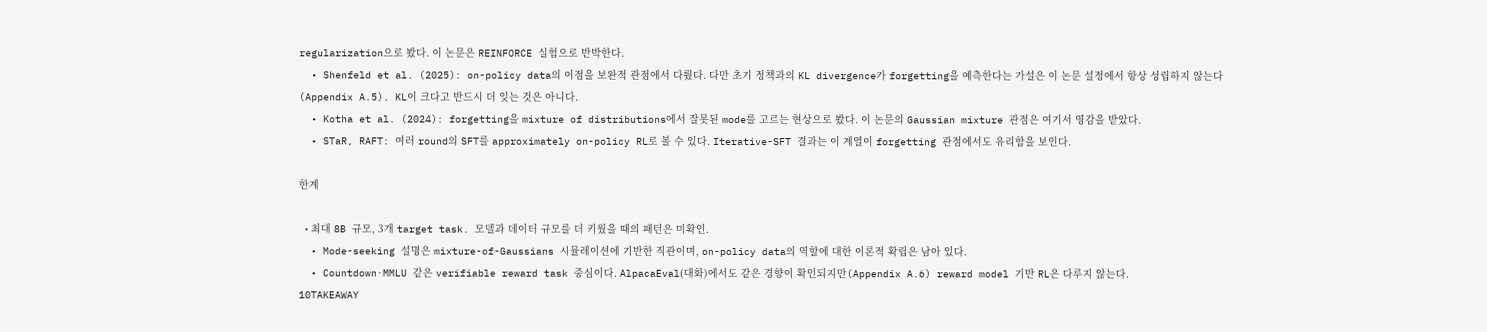regularization으로 봤다. 이 논문은 REINFORCE 실험으로 반박한다.
  • Shenfeld et al. (2025): on-policy data의 이점을 보완적 관점에서 다뤘다. 다만 초기 정책과의 KL divergence가 forgetting을 예측한다는 가설은 이 논문 설정에서 항상 성립하지 않는다(Appendix A.5). KL이 크다고 반드시 더 잊는 것은 아니다.
  • Kotha et al. (2024): forgetting을 mixture of distributions에서 잘못된 mode를 고르는 현상으로 봤다. 이 논문의 Gaussian mixture 관점은 여기서 영감을 받았다.
  • STaR, RAFT: 여러 round의 SFT를 approximately on-policy RL로 볼 수 있다. Iterative-SFT 결과는 이 계열이 forgetting 관점에서도 유리함을 보인다.

한계

  • 최대 8B 규모, 3개 target task. 모델과 데이터 규모를 더 키웠을 때의 패턴은 미확인.
  • Mode-seeking 설명은 mixture-of-Gaussians 시뮬레이션에 기반한 직관이며, on-policy data의 역할에 대한 이론적 확립은 남아 있다.
  • Countdown·MMLU 같은 verifiable reward task 중심이다. AlpacaEval(대화)에서도 같은 경향이 확인되지만(Appendix A.6) reward model 기반 RL은 다루지 않는다.
10TAKEAWAY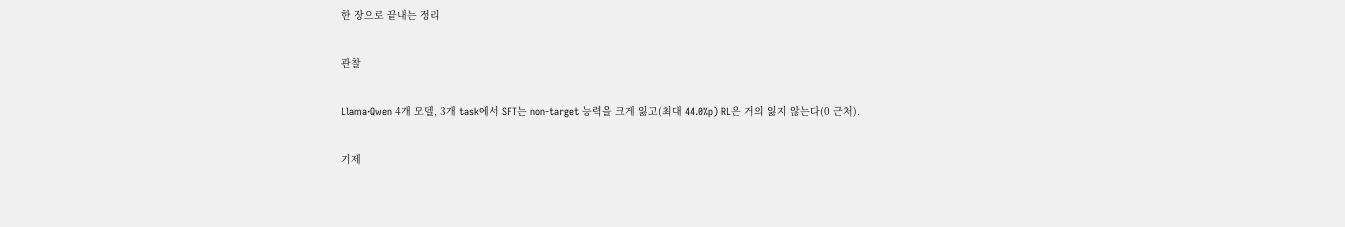한 장으로 끝내는 정리

관찰

Llama·Qwen 4개 모델, 3개 task에서 SFT는 non-target 능력을 크게 잃고(최대 44.0%p) RL은 거의 잃지 않는다(0 근처).

기제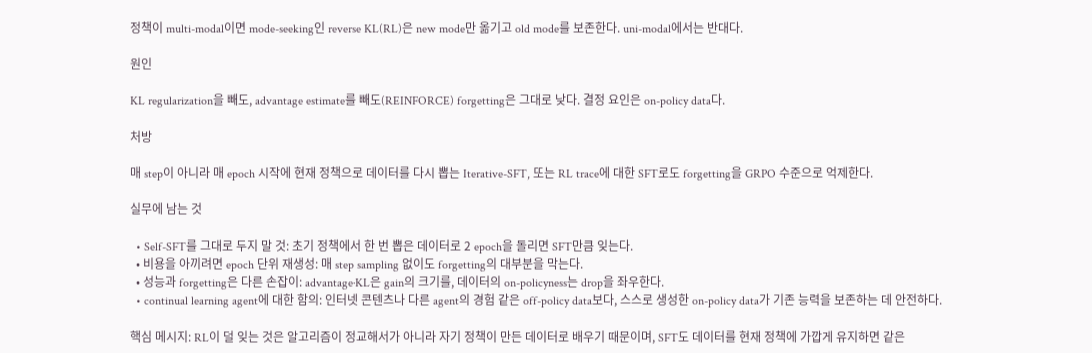정책이 multi-modal이면 mode-seeking인 reverse KL(RL)은 new mode만 옮기고 old mode를 보존한다. uni-modal에서는 반대다.

원인

KL regularization을 빼도, advantage estimate를 빼도(REINFORCE) forgetting은 그대로 낮다. 결정 요인은 on-policy data다.

처방

매 step이 아니라 매 epoch 시작에 현재 정책으로 데이터를 다시 뽑는 Iterative-SFT, 또는 RL trace에 대한 SFT로도 forgetting을 GRPO 수준으로 억제한다.

실무에 남는 것

  • Self-SFT를 그대로 두지 말 것: 초기 정책에서 한 번 뽑은 데이터로 2 epoch을 돌리면 SFT만큼 잊는다.
  • 비용을 아끼려면 epoch 단위 재생성: 매 step sampling 없이도 forgetting의 대부분을 막는다.
  • 성능과 forgetting은 다른 손잡이: advantage·KL은 gain의 크기를, 데이터의 on-policyness는 drop을 좌우한다.
  • continual learning agent에 대한 함의: 인터넷 콘텐츠나 다른 agent의 경험 같은 off-policy data보다, 스스로 생성한 on-policy data가 기존 능력을 보존하는 데 안전하다.

핵심 메시지: RL이 덜 잊는 것은 알고리즘이 정교해서가 아니라 자기 정책이 만든 데이터로 배우기 때문이며, SFT도 데이터를 현재 정책에 가깝게 유지하면 같은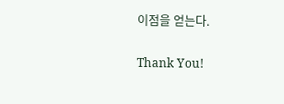이점을 얻는다.

Thank You!